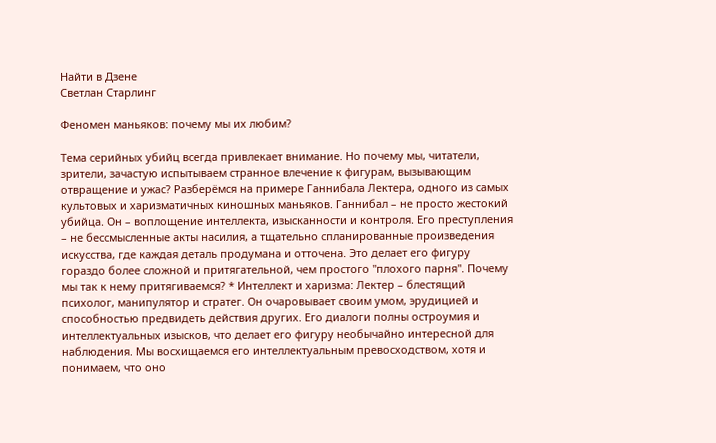Найти в Дзене
Светлан Старлинг

Феномен маньяков: почему мы их любим?

Тема серийных убийц всегда привлекает внимание. Но почему мы, читатели, зрители, зачастую испытываем странное влечение к фигурам, вызывающим отвращение и ужас? Разберёмся на примере Ганнибала Лектера, одного из самых культовых и харизматичных киношных маньяков. Ганнибал – не просто жестокий убийца. Он – воплощение интеллекта, изысканности и контроля. Его преступления – не бессмысленные акты насилия, а тщательно спланированные произведения искусства, где каждая деталь продумана и отточена. Это делает его фигуру гораздо более сложной и притягательной, чем простого "плохого парня". Почему мы так к нему притягиваемся? * Интеллект и харизма: Лектер – блестящий психолог, манипулятор и стратег. Он очаровывает своим умом, эрудицией и способностью предвидеть действия других. Его диалоги полны остроумия и интеллектуальных изысков, что делает его фигуру необычайно интересной для наблюдения. Мы восхищаемся его интеллектуальным превосходством, хотя и понимаем, что оно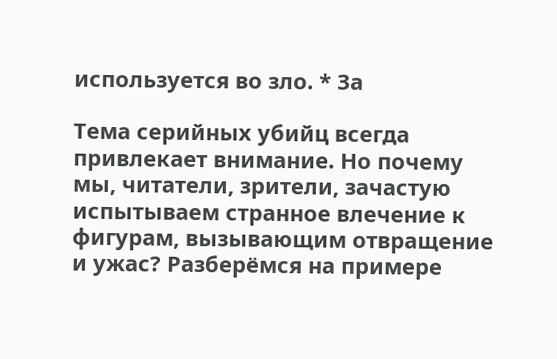используется во зло. * За

Тема серийных убийц всегда привлекает внимание. Но почему мы, читатели, зрители, зачастую испытываем странное влечение к фигурам, вызывающим отвращение и ужас? Разберёмся на примере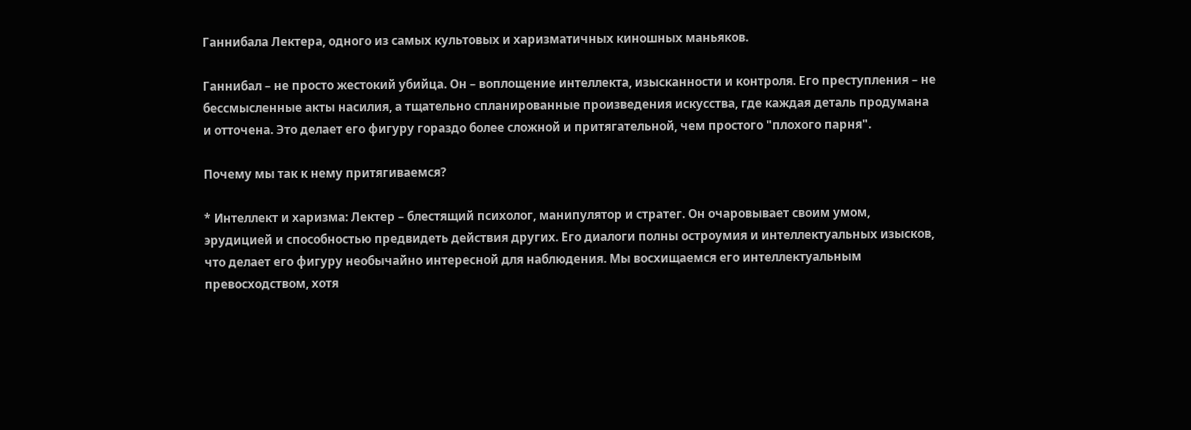Ганнибала Лектера, одного из самых культовых и харизматичных киношных маньяков.

Ганнибал – не просто жестокий убийца. Он – воплощение интеллекта, изысканности и контроля. Его преступления – не бессмысленные акты насилия, а тщательно спланированные произведения искусства, где каждая деталь продумана и отточена. Это делает его фигуру гораздо более сложной и притягательной, чем простого "плохого парня".

Почему мы так к нему притягиваемся?

* Интеллект и харизма: Лектер – блестящий психолог, манипулятор и стратег. Он очаровывает своим умом, эрудицией и способностью предвидеть действия других. Его диалоги полны остроумия и интеллектуальных изысков, что делает его фигуру необычайно интересной для наблюдения. Мы восхищаемся его интеллектуальным превосходством, хотя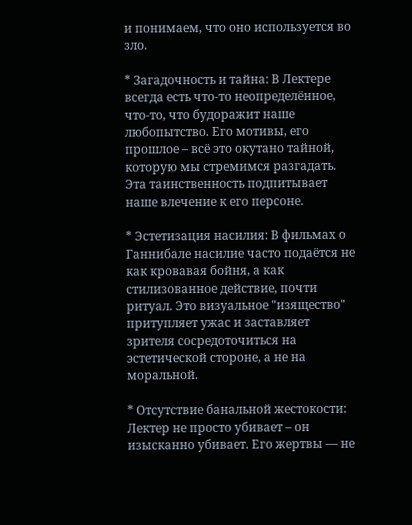и понимаем, что оно используется во зло.

* Загадочность и тайна: В Лектере всегда есть что-то неопределённое, что-то, что будоражит наше любопытство. Его мотивы, его прошлое – всё это окутано тайной, которую мы стремимся разгадать. Эта таинственность подпитывает наше влечение к его персоне.

* Эстетизация насилия: В фильмах о Ганнибале насилие часто подаётся не как кровавая бойня, а как стилизованное действие, почти ритуал. Это визуальное "изящество" притупляет ужас и заставляет зрителя сосредоточиться на эстетической стороне, а не на моральной.

* Отсутствие банальной жестокости: Лектер не просто убивает – он изысканно убивает. Его жертвы — не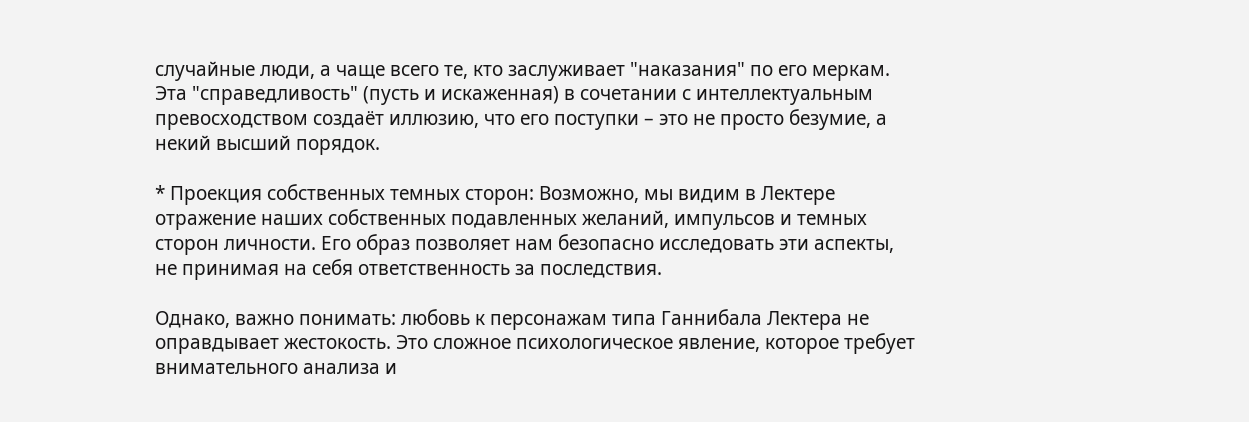случайные люди, а чаще всего те, кто заслуживает "наказания" по его меркам. Эта "справедливость" (пусть и искаженная) в сочетании с интеллектуальным превосходством создаёт иллюзию, что его поступки – это не просто безумие, а некий высший порядок.

* Проекция собственных темных сторон: Возможно, мы видим в Лектере отражение наших собственных подавленных желаний, импульсов и темных сторон личности. Его образ позволяет нам безопасно исследовать эти аспекты, не принимая на себя ответственность за последствия.

Однако, важно понимать: любовь к персонажам типа Ганнибала Лектера не оправдывает жестокость. Это сложное психологическое явление, которое требует внимательного анализа и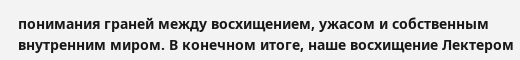понимания граней между восхищением, ужасом и собственным внутренним миром. В конечном итоге, наше восхищение Лектером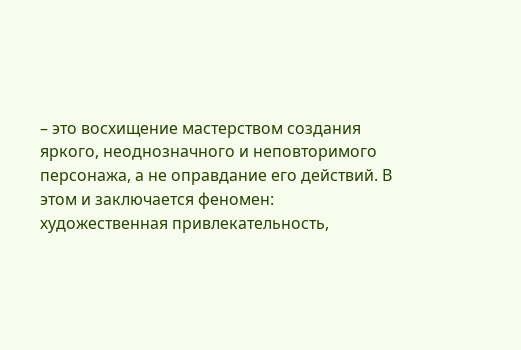– это восхищение мастерством создания яркого, неоднозначного и неповторимого персонажа, а не оправдание его действий. В этом и заключается феномен: художественная привлекательность,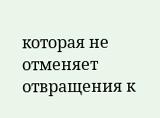которая не отменяет отвращения к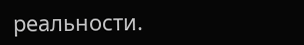реальности.